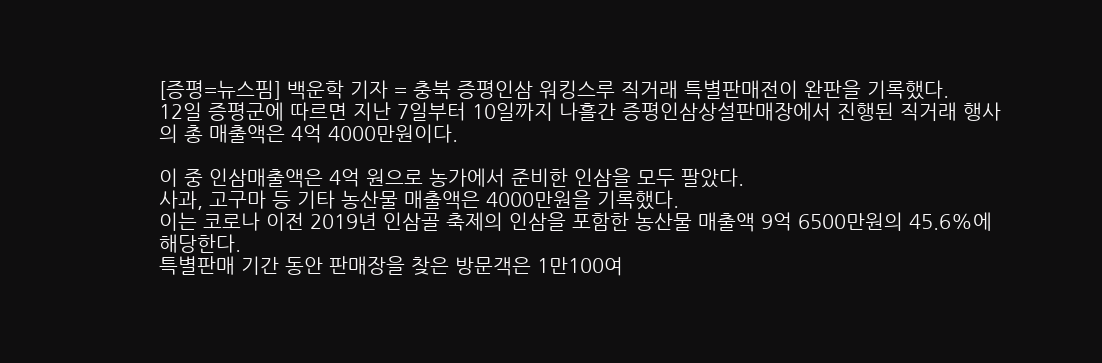[증평=뉴스핌] 백운학 기자 = 충북 증평인삼 워킹스루 직거래 특별판매전이 완판을 기록했다.
12일 증평군에 따르면 지난 7일부터 10일까지 나흘간 증평인삼상설판매장에서 진행된 직거래 행사의 총 매출액은 4억 4000만원이다.

이 중 인삼매출액은 4억 원으로 농가에서 준비한 인삼을 모두 팔았다.
사과, 고구마 등 기타 농산물 매출액은 4000만원을 기록했다.
이는 코로나 이전 2019년 인삼골 축제의 인삼을 포함한 농산물 매출액 9억 6500만원의 45.6%에 해당한다.
특별판매 기간 동안 판매장을 찾은 방문객은 1만100여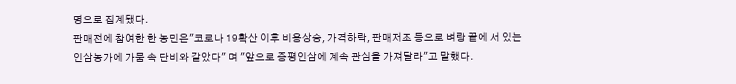명으로 집계됐다.
판매전에 참여한 한 농민은"코로나 19확산 이후 비용상승, 가격하락, 판매저조 등으로 벼랑 끝에 서 있는 인삼농가에 가뭄 속 단비와 같았다" 며 "앞으로 증평인삼에 계속 관심을 가져달라"고 말했다.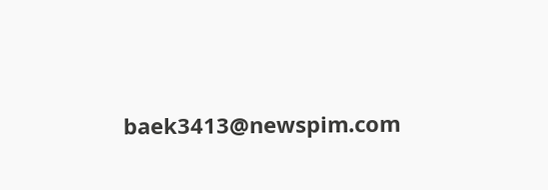baek3413@newspim.com